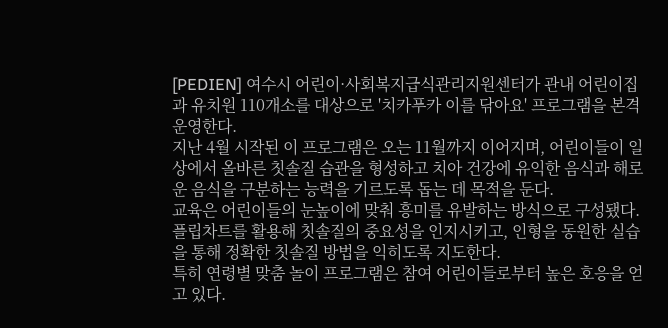[PEDIEN] 여수시 어린이·사회복지급식관리지원센터가 관내 어린이집과 유치원 110개소를 대상으로 '치카푸카 이를 닦아요' 프로그램을 본격 운영한다.
지난 4월 시작된 이 프로그램은 오는 11월까지 이어지며, 어린이들이 일상에서 올바른 칫솔질 습관을 형성하고 치아 건강에 유익한 음식과 해로운 음식을 구분하는 능력을 기르도록 돕는 데 목적을 둔다.
교육은 어린이들의 눈높이에 맞춰 흥미를 유발하는 방식으로 구성됐다. 플립차트를 활용해 칫솔질의 중요성을 인지시키고, 인형을 동원한 실습을 통해 정확한 칫솔질 방법을 익히도록 지도한다.
특히 연령별 맞춤 놀이 프로그램은 참여 어린이들로부터 높은 호응을 얻고 있다.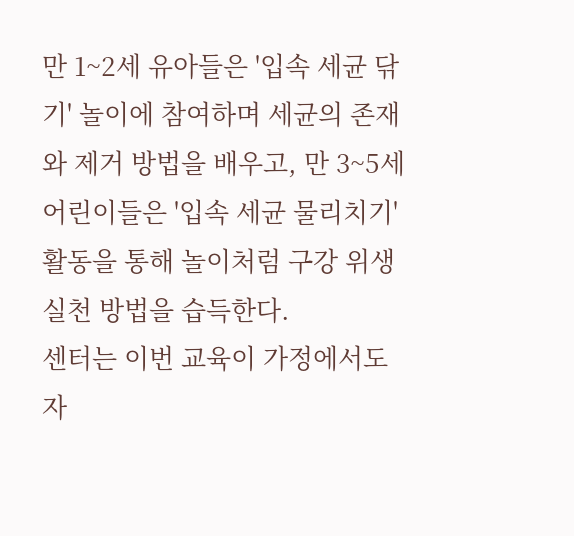만 1~2세 유아들은 '입속 세균 닦기' 놀이에 참여하며 세균의 존재와 제거 방법을 배우고, 만 3~5세 어린이들은 '입속 세균 물리치기' 활동을 통해 놀이처럼 구강 위생 실천 방법을 습득한다.
센터는 이번 교육이 가정에서도 자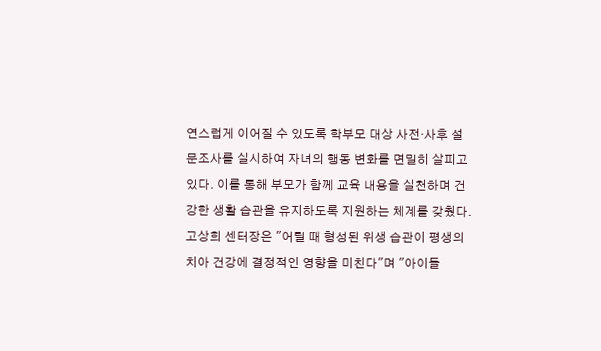연스럽게 이어질 수 있도록 학부모 대상 사전·사후 설문조사를 실시하여 자녀의 행동 변화를 면밀히 살피고 있다. 이를 통해 부모가 함께 교육 내용을 실천하며 건강한 생활 습관을 유지하도록 지원하는 체계를 갖췄다.
고상희 센터장은 "어릴 때 형성된 위생 습관이 평생의 치아 건강에 결정적인 영향을 미친다"며 "아이들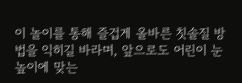이 놀이를 통해 즐겁게 올바른 칫솔질 방법을 익히길 바라며, 앞으로도 어린이 눈높이에 맞는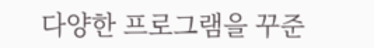다양한 프로그램을 꾸준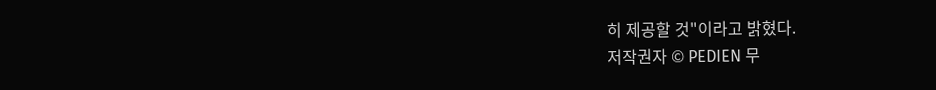히 제공할 것"이라고 밝혔다.
저작권자 © PEDIEN 무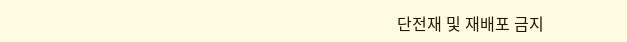단전재 및 재배포 금지